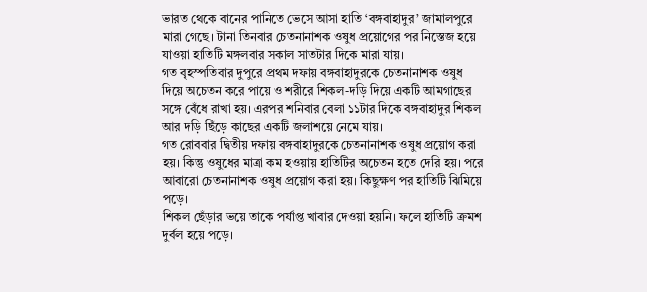ভারত থেকে বানের পানিতে ভেসে আসা হাতি ‘বঙ্গবাহাদুর’ জামালপুরে মারা গেছে। টানা তিনবার চেতনানাশক ওষুধ প্রয়োগের পর নিস্তেজ হয়ে যাওয়া হাতিটি মঙ্গলবার সকাল সাতটার দিকে মারা যায়।
গত বৃহস্পতিবার দুপুরে প্রথম দফায় বঙ্গবাহাদুরকে চেতনানাশক ওষুধ দিয়ে অচেতন করে পায়ে ও শরীরে শিকল-দড়ি দিয়ে একটি আমগাছের সঙ্গে বেঁধে রাখা হয়। এরপর শনিবার বেলা ১১টার দিকে বঙ্গবাহাদুর শিকল আর দড়ি ছিঁড়ে কাছের একটি জলাশয়ে নেমে যায়।
গত রোববার দ্বিতীয় দফায় বঙ্গবাহাদুরকে চেতনানাশক ওষুধ প্রয়োগ করা হয়। কিন্তু ওষুধের মাত্রা কম হওয়ায় হাতিটির অচেতন হতে দেরি হয়। পরে আবারো চেতনানাশক ওষুধ প্রয়োগ করা হয়। কিছুক্ষণ পর হাতিটি ঝিমিয়ে পড়ে।
শিকল ছেঁড়ার ভয়ে তাকে পর্যাপ্ত খাবার দেওয়া হয়নি। ফলে হাতিটি ক্রমশ দুর্বল হয়ে পড়ে।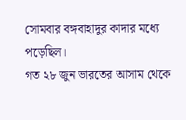সোমবার বঙ্গবাহাদুর কাদার মধ্যে পড়েছিল।
গত ২৮ জুন ভারতের আসাম থেকে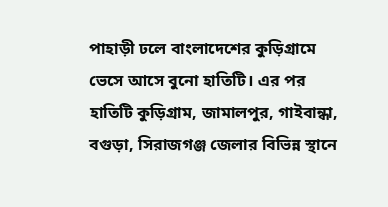পাহাড়ী ঢলে বাংলাদেশের কুড়িগ্রামে ভেসে আসে বুনো হাতিটি। এর পর হাতিটি কুড়িগ্রাম, জামালপুর, গাইবান্ধা, বগুড়া, সিরাজগঞ্জ জেলার বিভিন্ন স্থানে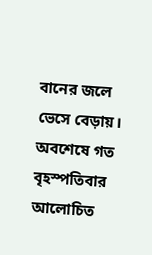বানের জলে ভেসে বেড়ায়। অবশেষে গত বৃহস্পতিবার আলোচিত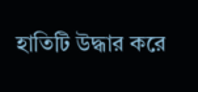হাতিটি উদ্ধার করে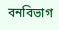বনবিভাগ